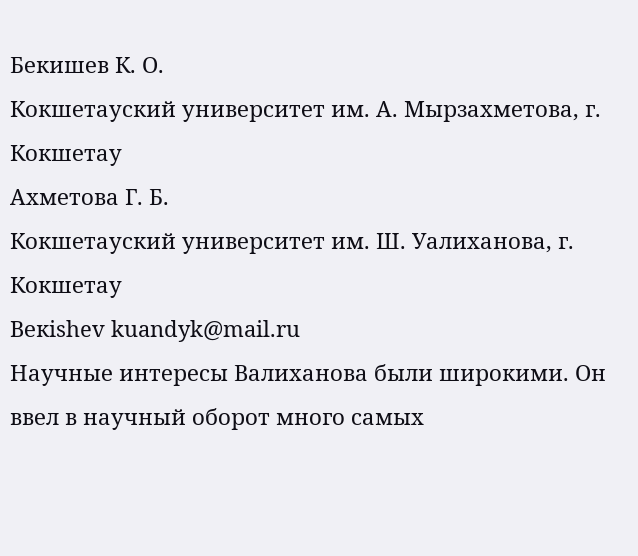Бекишев К. О.
Кокшетауский университет им. А. Мырзахметова, г. Кокшетау
Ахметова Г. Б.
Кокшетауский университет им. Ш. Уалиханова, г. Кокшетау
Bекishev kuandyk@mail.ru
Научные интересы Валиханова были широкими. Он ввел в научный оборот много самых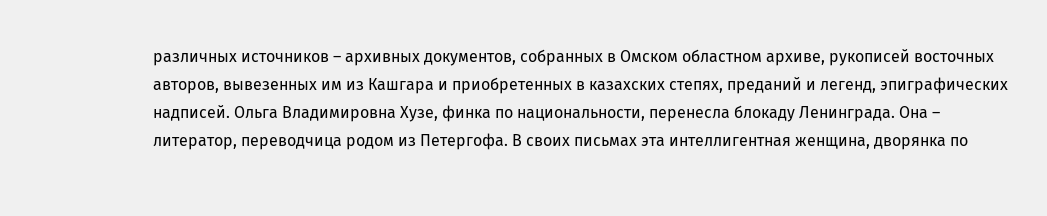различных источников – архивных документов, собранных в Омском областном архиве, рукописей восточных авторов, вывезенных им из Кашгара и приобретенных в казахских степях, преданий и легенд, эпиграфических надписей. Ольга Владимировна Хузе, финка по национальности, перенесла блокаду Ленинграда. Она – литератор, переводчица родом из Петергофа. В своих письмах эта интеллигентная женщина, дворянка по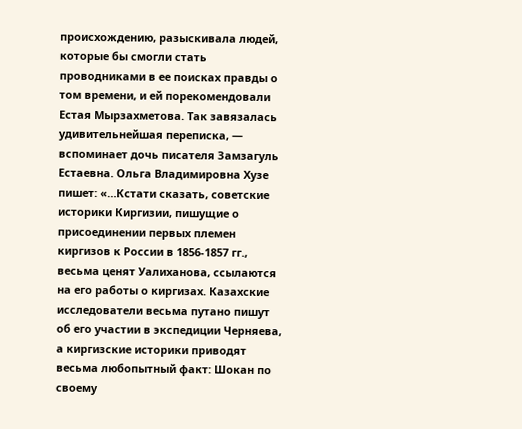происхождению, разыскивала людей, которые бы смогли стать проводниками в ее поисках правды о том времени, и ей порекомендовали Естая Мырзахметова. Так завязалась удивительнейшая переписка, — вспоминает дочь писателя Замзагуль Естаевна. Ольга Владимировна Хузе пишет: «…Кстати сказать, советские историки Киргизии, пишущие о присоединении первых племен киргизов к России в 1856-1857 гг., весьма ценят Уалиханова, ссылаются на его работы о киргизах. Казахские исследователи весьма путано пишут об его участии в экспедиции Черняева, а киргизские историки приводят весьма любопытный факт: Шокан по своему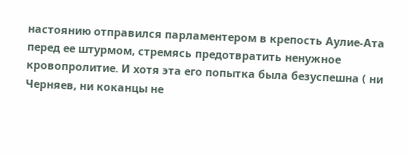настоянию отправился парламентером в крепость Аулие-Ата перед ее штурмом, стремясь предотвратить ненужное кровопролитие. И хотя эта его попытка была безуспешна ( ни Черняев, ни коканцы не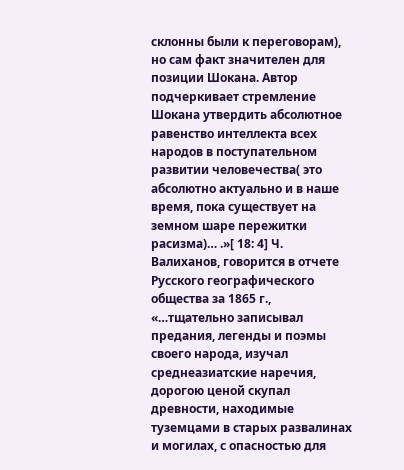склонны были к переговорам), но сам факт значителен для позиции Шокана. Автор подчеркивает стремление Шокана утвердить абсолютное равенство интеллекта всех народов в поступательном развитии человечества( это абсолютно актуально и в наше время, пока существует на земном шаре пережитки расизма)… .»[ 18: 4] Ч. Валиханов, говорится в отчете Русского географического общества за 1865 г., «…тщательно записывал предания, легенды и поэмы своего народа, изучал среднеазиатские наречия, дорогою ценой скупал древности, находимые туземцами в старых развалинах и могилах, с опасностью для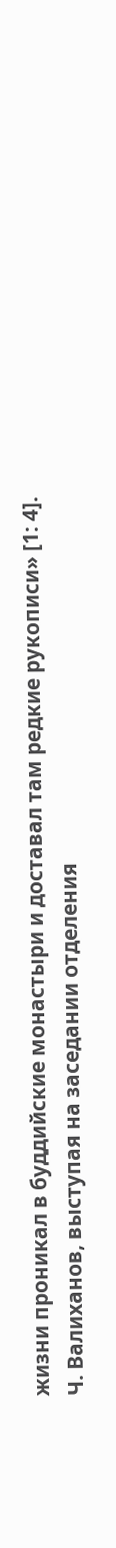жизни проникал в буддийские монастыри и доставал там редкие рукописи» [1: 4].
Ч. Валиханов, выступая на заседании отделения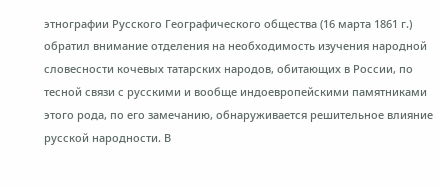этнографии Русского Географического общества (16 марта 1861 г.) обратил внимание отделения на необходимость изучения народной словесности кочевых татарских народов, обитающих в России, по тесной связи с русскими и вообще индоевропейскими памятниками этого рода, по его замечанию, обнаруживается решительное влияние русской народности. В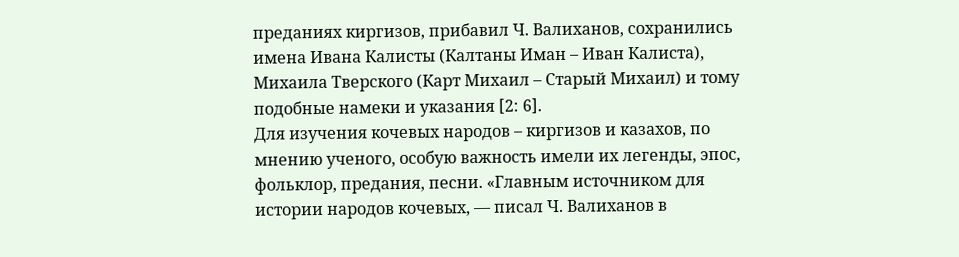преданиях киргизов, прибавил Ч. Валиханов, сохранились имена Ивана Калисты (Калтаны Иман – Иван Калиста), Михаила Тверского (Карт Михаил – Старый Михаил) и тому подобные намеки и указания [2: 6].
Для изучения кочевых народов – киргизов и казахов, по мнению ученого, особую важность имели их легенды, эпос, фольклор, предания, песни. «Главным источником для истории народов кочевых, — писал Ч. Валиханов в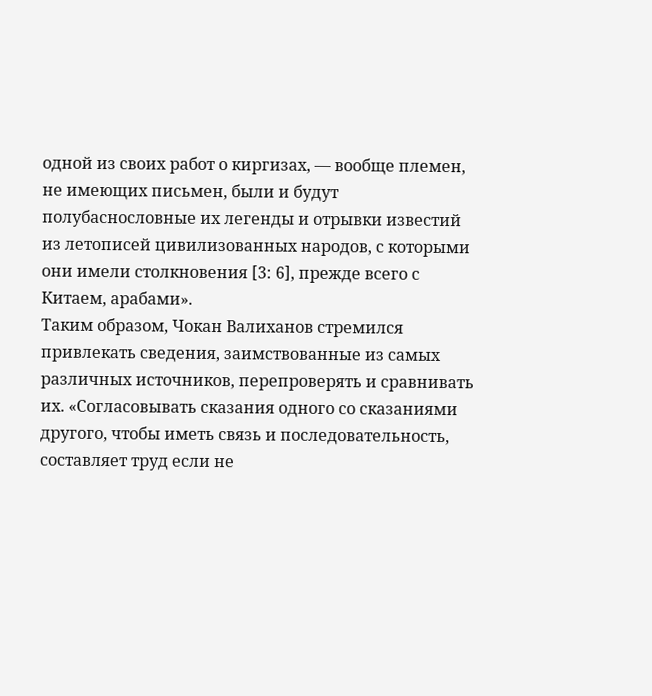одной из своих работ о киргизах, — вообще племен, не имеющих письмен, были и будут полубаснословные их легенды и отрывки известий из летописей цивилизованных народов, с которыми они имели столкновения [3: 6], прежде всего с Китаем, арабами».
Таким образом, Чокан Валиханов стремился привлекать сведения, заимствованные из самых различных источников, перепроверять и сравнивать их. «Согласовывать сказания одного со сказаниями другого, чтобы иметь связь и последовательность, составляет труд если не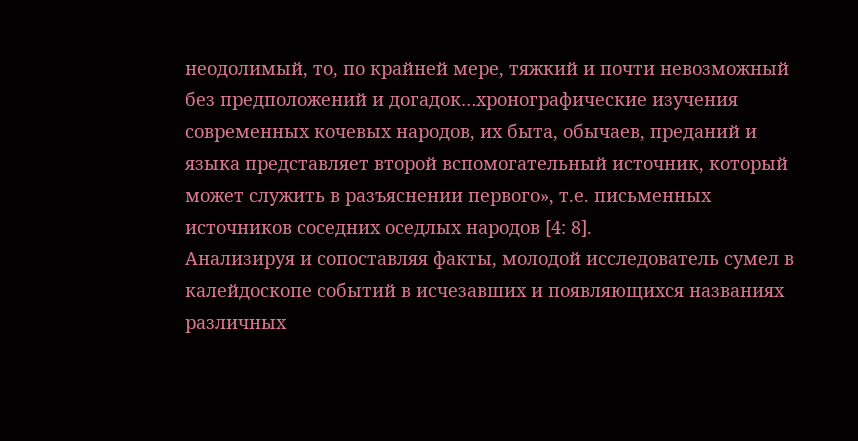неодолимый, то, по крайней мере, тяжкий и почти невозможный без предположений и догадок…хронографические изучения современных кочевых народов, их быта, обычаев, преданий и языка представляет второй вспомогательный источник, который может служить в разъяснении первого», т.е. письменных источников соседних оседлых народов [4: 8].
Анализируя и сопоставляя факты, молодой исследователь сумел в калейдоскопе событий в исчезавших и появляющихся названиях различных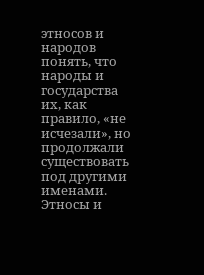этносов и народов понять, что народы и государства их, как правило, «не исчезали», но продолжали существовать под другими именами. Этносы и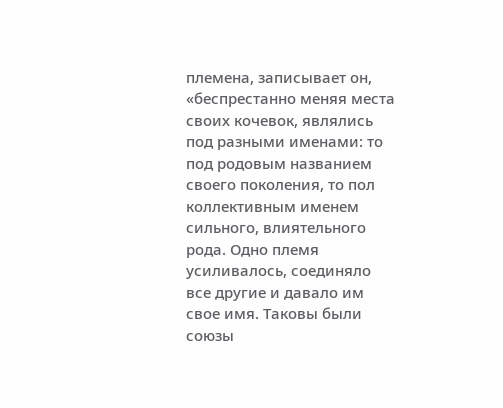племена, записывает он, «беспрестанно меняя места своих кочевок, являлись под разными именами: то под родовым названием своего поколения, то пол коллективным именем сильного, влиятельного рода. Одно племя усиливалось, соединяло все другие и давало им свое имя. Таковы были союзы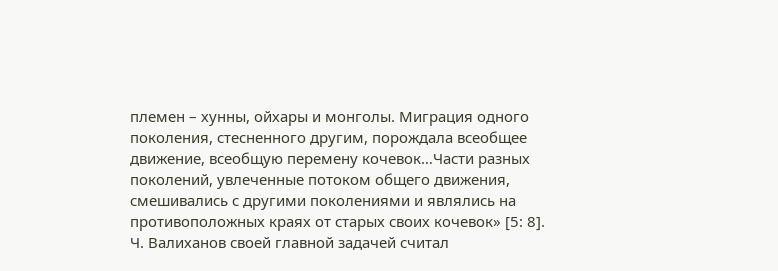племен – хунны, ойхары и монголы. Миграция одного поколения, стесненного другим, порождала всеобщее движение, всеобщую перемену кочевок…Части разных поколений, увлеченные потоком общего движения, смешивались с другими поколениями и являлись на противоположных краях от старых своих кочевок» [5: 8].
Ч. Валиханов своей главной задачей считал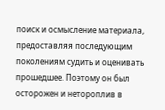поиск и осмысление материала, предоставляя последующим поколениям судить и оценивать прошедшее. Поэтому он был осторожен и нетороплив в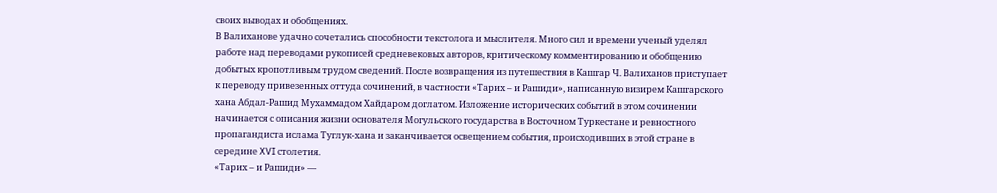своих выводах и обобщениях.
В Валиханове удачно сочетались способности текстолога и мыслителя. Много сил и времени ученый уделял работе над переводами рукописей средневековых авторов, критическому комментированию и обобщению добытых кропотливым трудом сведений. После возвращения из путешествия в Кашгар Ч. Валиханов приступает к переводу привезенных оттуда сочинений, в частности «Тарих – и Рашиди», написанную визирем Кашгарского хана Абдал-Рашид Мухаммадом Хайдаром доглатом. Изложение исторических событий в этом сочинении начинается с описания жизни основателя Могульского государства в Восточном Туркестане и ревностного пропагандиста ислама Туглук-хана и заканчивается освещением события, происходивших в этой стране в середине XVI столетия.
«Тарих – и Рашиди» —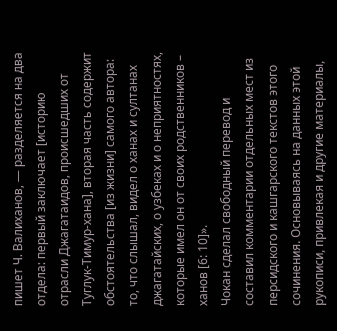пишет Ч. Валиханов, — разделяется на два отдела: первый заключает [историю отрасли Джагатаидов, происшедших от Туглук-Тимур-хана], вторая часть содержит обстоятельства [из жизни] самого автора: то, что слышал, видел о ханах и султанах джагатайских, о узбеках и о неприятностях, которые имел он от своих родственников – ханов [6: 10]».
Чокан сделал свободный перевод и составил комментарии отдельных мест из персидского и кашгарского текстов этого сочинения. Основываясь на данных этой рукописи, привлекая и другие материалы,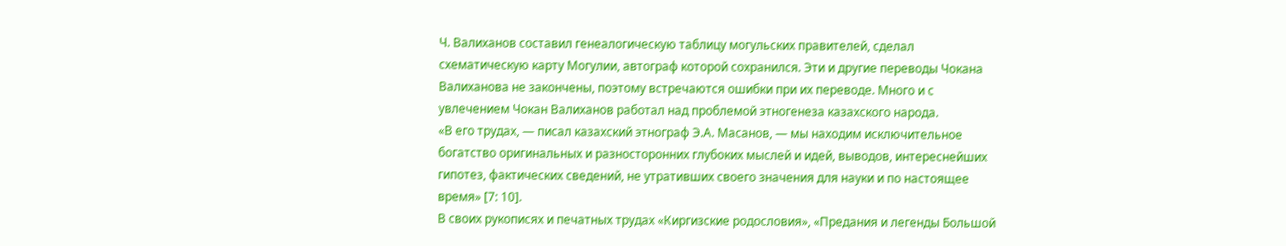Ч. Валиханов составил генеалогическую таблицу могульских правителей, сделал схематическую карту Могулии, автограф которой сохранился. Эти и другие переводы Чокана Валиханова не закончены, поэтому встречаются ошибки при их переводе. Много и с увлечением Чокан Валиханов работал над проблемой этногенеза казахского народа.
«В его трудах, — писал казахский этнограф Э.А. Масанов, — мы находим исключительное богатство оригинальных и разносторонних глубоких мыслей и идей, выводов, интереснейших гипотез, фактических сведений, не утративших своего значения для науки и по настоящее время» [7: 10].
В своих рукописях и печатных трудах «Киргизские родословия», «Предания и легенды Большой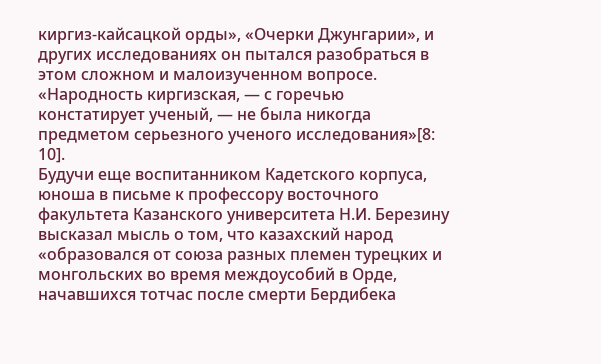киргиз-кайсацкой орды», «Очерки Джунгарии», и других исследованиях он пытался разобраться в этом сложном и малоизученном вопросе. «Народность киргизская, — с горечью констатирует ученый, — не была никогда предметом серьезного ученого исследования»[8: 10].
Будучи еще воспитанником Кадетского корпуса, юноша в письме к профессору восточного факультета Казанского университета Н.И. Березину высказал мысль о том, что казахский народ «образовался от союза разных племен турецких и монгольских во время междоусобий в Орде, начавшихся тотчас после смерти Бердибека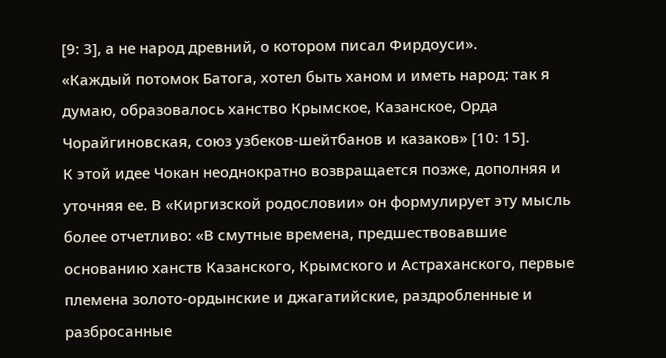[9: 3], а не народ древний, о котором писал Фирдоуси».
«Каждый потомок Батога, хотел быть ханом и иметь народ: так я думаю, образовалось ханство Крымское, Казанское, Орда Чорайгиновская, союз узбеков-шейтбанов и казаков» [10: 15].
К этой идее Чокан неоднократно возвращается позже, дополняя и уточняя ее. В «Киргизской родословии» он формулирует эту мысль более отчетливо: «В смутные времена, предшествовавшие основанию ханств Казанского, Крымского и Астраханского, первые племена золото-ордынские и джагатийские, раздробленные и разбросанные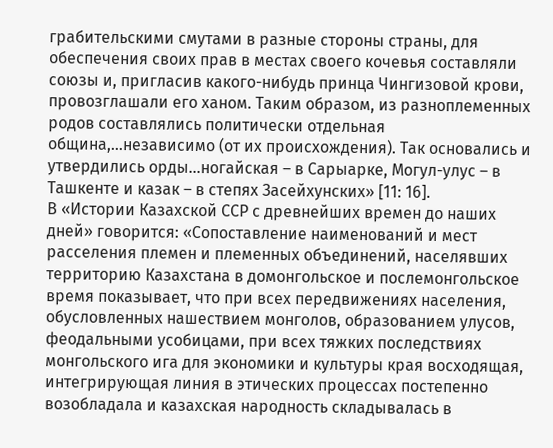грабительскими смутами в разные стороны страны, для обеспечения своих прав в местах своего кочевья составляли союзы и, пригласив какого-нибудь принца Чингизовой крови, провозглашали его ханом. Таким образом, из разноплеменных родов составлялись политически отдельная община,…независимо (от их происхождения). Так основались и утвердились орды…ногайская – в Сарыарке, Могул-улус – в Ташкенте и казак – в степях Засейхунских» [11: 16].
В «Истории Казахской ССР с древнейших времен до наших дней» говорится: «Сопоставление наименований и мест расселения племен и племенных объединений, населявших территорию Казахстана в домонгольское и послемонгольское время показывает, что при всех передвижениях населения, обусловленных нашествием монголов, образованием улусов, феодальными усобицами, при всех тяжких последствиях монгольского ига для экономики и культуры края восходящая, интегрирующая линия в этических процессах постепенно возобладала и казахская народность складывалась в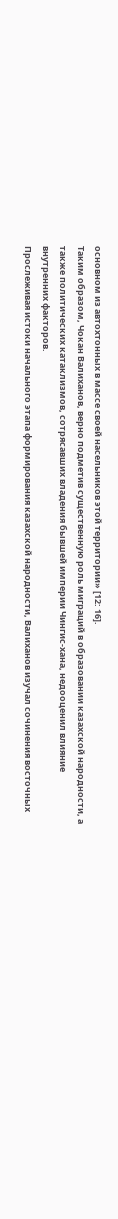основном из автохтонных в массе своей насельников этой территории» [12: 16].
Таким образом, Чокан Валиханов, верно подметив существенную роль миграций в образовании казахской народности, а также политических катаклизмов, сотрясавших владения бывшей империи Чингис-хана, недооценил влияние внутренних факторов.
Прослеживая истоки начального этапа формирования казахской народности, Валиханов изучал сочинения восточных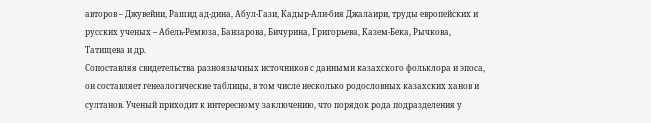авторов – Джувейни, Рашид ад-дина, Абул-Гази, Кадыр-Али-бия Джалаири, труды европейских и русских ученых – Абель-Ремюза, Банзарова, Бичурина, Григорьева, Казем-Бека, Рычкова, Татищева и др.
Сопоставляя свидетельства разноязычных источников с данными казахского фольклора и эпоса, он составляет генеалогические таблицы, в том числе несколько родословных казахских ханов и султанов. Ученый приходит к интересному заключению, что порядок рода подразделения у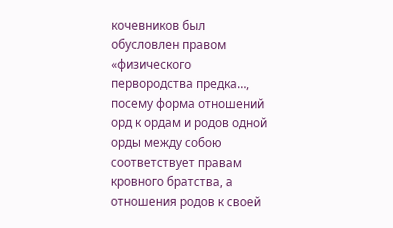кочевников был обусловлен правом «физического первородства предка…, посему форма отношений орд к ордам и родов одной орды между собою соответствует правам кровного братства, а отношения родов к своей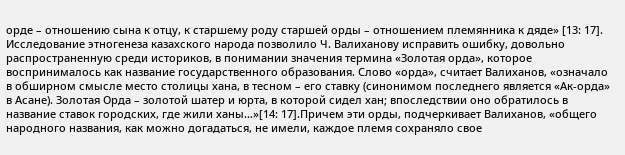орде – отношению сына к отцу, к старшему роду старшей орды – отношением племянника к дяде» [13: 17].
Исследование этногенеза казахского народа позволило Ч. Валиханову исправить ошибку, довольно распространенную среди историков, в понимании значения термина «Золотая орда», которое воспринималось как название государственного образования. Слово «орда», считает Валиханов, «означало в обширном смысле место столицы хана, в тесном – его ставку (синонимом последнего является «Ак-орда» в Асане). Золотая Орда – золотой шатер и юрта, в которой сидел хан; впоследствии оно обратилось в название ставок городских, где жили ханы…»[14: 17].Причем эти орды, подчеркивает Валиханов, «общего народного названия, как можно догадаться, не имели, каждое племя сохраняло свое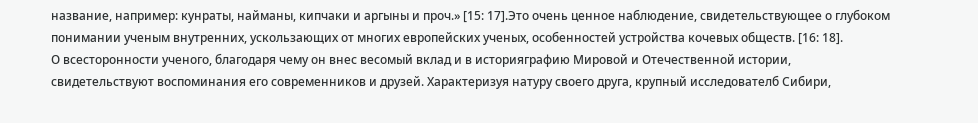название, например: кунраты, найманы, кипчаки и аргыны и проч.» [15: 17].Это очень ценное наблюдение, свидетельствующее о глубоком понимании ученым внутренних, ускользающих от многих европейских ученых, особенностей устройства кочевых обществ. [16: 18].
О всесторонности ученого, благодаря чему он внес весомый вклад и в историяграфию Мировой и Отечественной истории, свидетельствуют воспоминания его современников и друзей. Характеризуя натуру своего друга, крупный исследователб Сибири,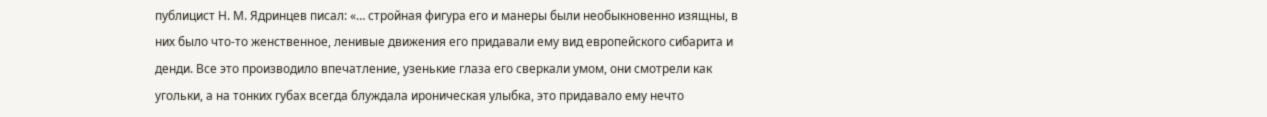публицист Н. М. Ядринцев писал: «… стройная фигура его и манеры были необыкновенно изящны, в них было что-то женственное, ленивые движения его придавали ему вид европейского сибарита и денди. Все это производило впечатление, узенькие глаза его сверкали умом, они смотрели как угольки, а на тонких губах всегда блуждала ироническая улыбка, это придавало ему нечто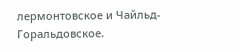лермонтовское и Чайльд-Горальдовское.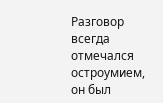Разговор всегда отмечался остроумием, он был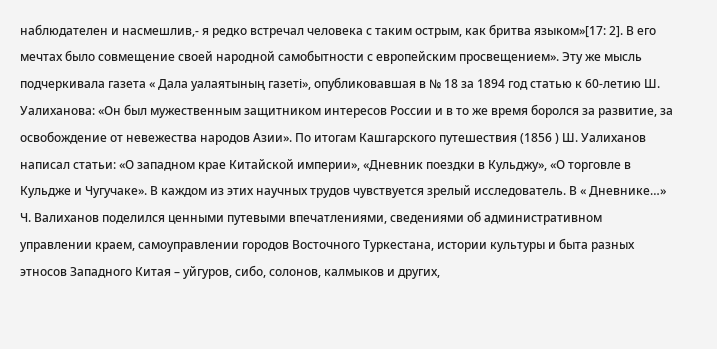наблюдателен и насмешлив,- я редко встречал человека с таким острым, как бритва языком»[17: 2]. В его мечтах было совмещение своей народной самобытности с европейским просвещением». Эту же мысль подчеркивала газета « Дала уалаятының газеті», опубликовавшая в № 18 за 1894 год статью к 60-летию Ш. Уалиханова: «Он был мужественным защитником интересов России и в то же время боролся за развитие, за освобождение от невежества народов Азии». По итогам Кашгарского путешествия (1856 ) Ш. Уалиханов написал статьи: «О западном крае Китайской империи», «Дневник поездки в Кульджу», «О торговле в Кульдже и Чугучаке». В каждом из этих научных трудов чувствуется зрелый исследователь. В « Дневнике…» Ч. Валиханов поделился ценными путевыми впечатлениями, сведениями об административном управлении краем, самоуправлении городов Восточного Туркестана, истории культуры и быта разных этносов Западного Китая – уйгуров, сибо, солонов, калмыков и других,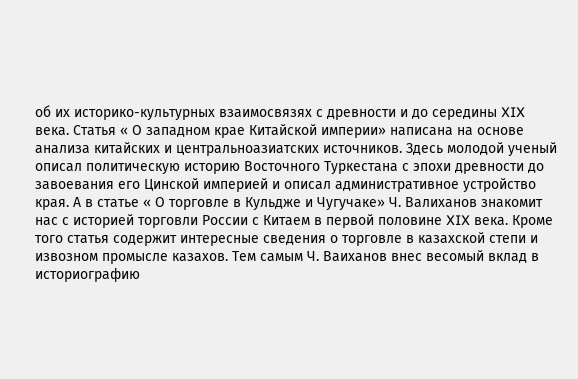об их историко-культурных взаимосвязях с древности и до середины XIX века. Статья « О западном крае Китайской империи» написана на основе анализа китайских и центральноазиатских источников. Здесь молодой ученый описал политическую историю Восточного Туркестана с эпохи древности до завоевания его Цинской империей и описал административное устройство края. А в статье « О торговле в Кульдже и Чугучаке» Ч. Валиханов знакомит нас с историей торговли России с Китаем в первой половине XIX века. Кроме того статья содержит интересные сведения о торговле в казахской степи и извозном промысле казахов. Тем самым Ч. Ваиханов внес весомый вклад в историографию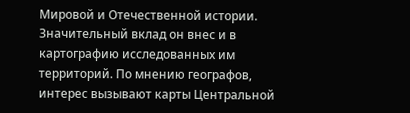Мировой и Отечественной истории. Значительный вклад он внес и в картографию исследованных им территорий. По мнению географов, интерес вызывают карты Центральной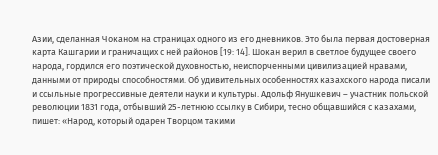Азии, сделанная Чоканом на страницах одного из его дневников. Это была первая достоверная карта Кашгарии и граничащих с ней районов [19: 14]. Шокан верил в светлое будущее своего народа, гордился его поэтической духовностью, неиспорченными цивилизацией нравами, данными от природы способностями. Об удивительных особенностях казахского народа писали и ссыльные прогрессивные деятели науки и культуры. Адольф Янушкевич – участник польской революции 1831 года, отбывший 25-летнюю ссылку в Сибири, тесно общавшийся с казахами, пишет: «Народ, который одарен Творцом такими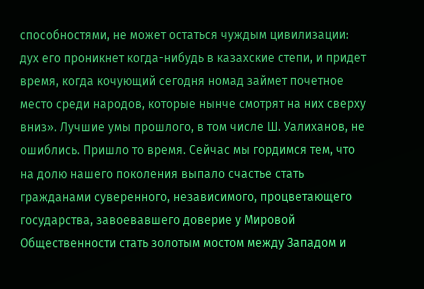способностями, не может остаться чуждым цивилизации: дух его проникнет когда-нибудь в казахские степи, и придет время, когда кочующий сегодня номад займет почетное место среди народов, которые нынче смотрят на них сверху вниз». Лучшие умы прошлого, в том числе Ш. Уалиханов, не ошиблись. Пришло то время. Сейчас мы гордимся тем, что на долю нашего поколения выпало счастье стать гражданами суверенного, независимого, процветающего государства, завоевавшего доверие у Мировой Общественности стать золотым мостом между Западом и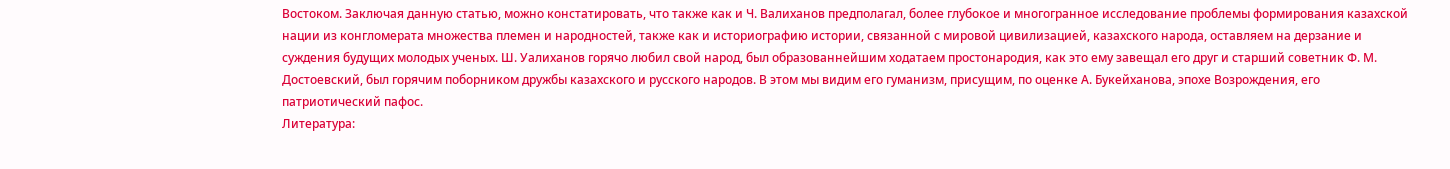Востоком. Заключая данную статью, можно констатировать, что также как и Ч. Валиханов предполагал, более глубокое и многогранное исследование проблемы формирования казахской нации из конгломерата множества племен и народностей, также как и историографию истории, связанной с мировой цивилизацией, казахского народа, оставляем на дерзание и суждения будущих молодых ученых. Ш. Уалиханов горячо любил свой народ, был образованнейшим ходатаем простонародия, как это ему завещал его друг и старший советник Ф. М. Достоевский, был горячим поборником дружбы казахского и русского народов. В этом мы видим его гуманизм, присущим, по оценке А. Букейханова, эпохе Возрождения, его патриотический пафос.
Литература: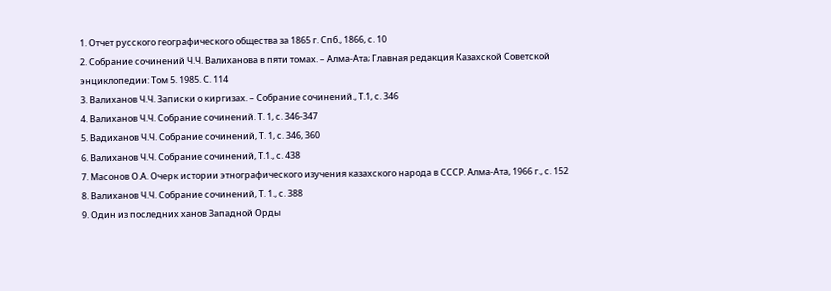1. Отчет русского географического общества за 1865 г. Спб., 1866, с. 10
2. Собрание сочинений Ч.Ч. Валиханова в пяти томах. – Алма-Ата; Главная редакция Казахской Советской энциклопедии: Том 5. 1985. С. 114
3. Валиханов Ч.Ч. Записки о киргизах. – Собрание сочинений., Т.1, с. 346
4. Валиханов Ч.Ч. Собрание сочинений. Т. 1, с. 346-347
5. Вадиханов Ч.Ч. Собрание сочинений, Т. 1, с. 346, 360
6. Валиханов Ч.Ч. Собрание сочинений, Т.1., с. 438
7. Масонов О.А. Очерк истории этнографического изучения казахского народа в СССР. Алма-Ата, 1966 г., с. 152
8. Валиханов Ч.Ч. Собрание сочинений, Т. 1., с. 388
9. Один из последних ханов Западной Орды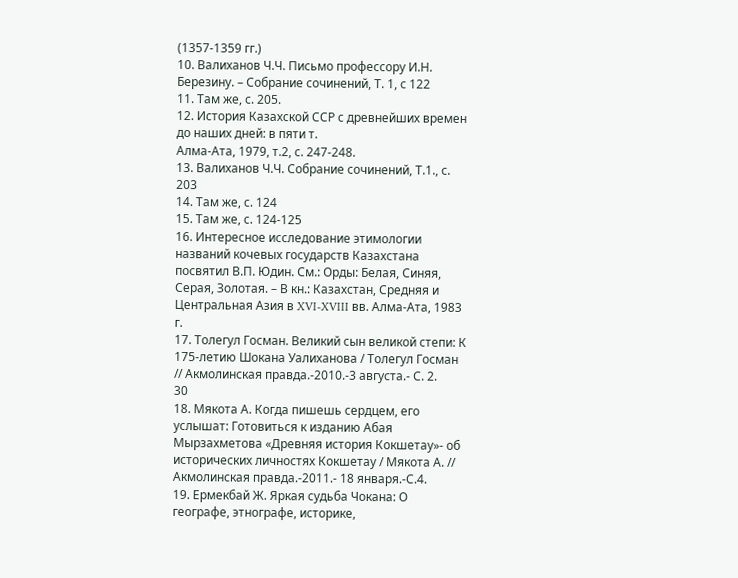(1357-1359 гг.)
10. Валиханов Ч.Ч. Письмо профессору И.Н. Березину. – Собрание сочинений, Т. 1, с 122
11. Там же, с. 205.
12. История Казахской ССР с древнейших времен до наших дней: в пяти т.
Алма-Ата, 1979, т.2, с. 247-248.
13. Валиханов Ч.Ч. Собрание сочинений, Т.1., с. 203
14. Там же, с. 124
15. Там же, с. 124-125
16. Интересное исследование этимологии названий кочевых государств Казахстана посвятил В.П. Юдин. См.: Орды: Белая, Синяя, Серая, Золотая. – В кн.: Казахстан, Средняя и Центральная Азия в XVI-XVIII вв. Алма-Ата, 1983 г.
17. Толегул Госман. Великий сын великой степи: К 175-летию Шокана Уалиханова / Толегул Госман // Акмолинская правда.-2010.-3 августа.- С. 2.
30
18. Мякота А. Когда пишешь сердцем, его услышат: Готовиться к изданию Абая Мырзахметова «Древняя история Кокшетау»- об исторических личностях Кокшетау / Мякота А. // Акмолинская правда.-2011.- 18 января.-С.4.
19. Ермекбай Ж. Яркая судьба Чокана: О географе, этнографе, историке,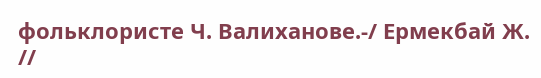фольклористе Ч. Валиханове.-/ Ермекбай Ж. //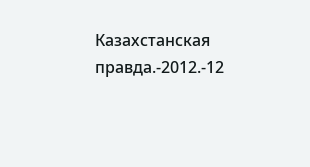Казахстанская правда.-2012.-12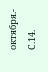октября.- С.14.